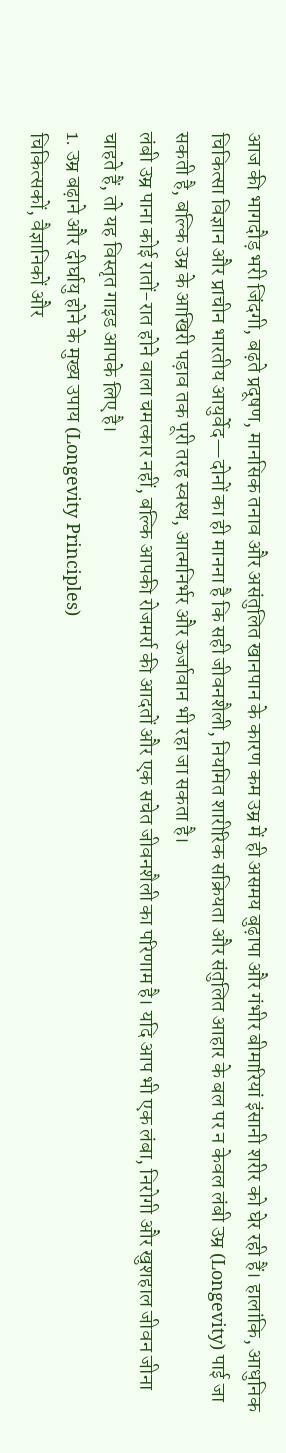आज की भागदौड़ भरी जिंदगी, बढ़ते प्रदूषण, मानसिक तनाव और असंतुलित खानपान के कारण कम उम्र में ही असमय बुढ़ापा और गंभीर बीमारियां इंसानी शरीर को घेर रही हैं। हालांकि, आधुनिक चिकित्सा विज्ञान और प्राचीन भारतीय आयुर्वेद—दोनों का ही मानना है कि सही जीवनशैली, नियमित शारीरिक सक्रियता और संतुलित आहार के बल पर न केवल लंबी उम्र (Longevity) पाई जा सकती है, बल्कि उम्र के आखिरी पड़ाव तक पूरी तरह स्वस्थ, आत्मनिर्भर और ऊर्जावान भी रहा जा सकता है।
लंबी उम्र पाना कोई रातों-रात होने वाला चमत्कार नहीं, बल्कि आपकी रोजमर्रा की आदतों और एक सचेत जीवनशैली का परिणाम है। यदि आप भी एक लंबा, निरोगी और खुशहाल जीवन जीना चाहते हैं, तो यह विस्तृत गाइड आपके लिए है।
1. उम्र बढ़ाने और दीर्घायु होने के मुख्य उपाय (Longevity Principles)
चिकित्सकों, वैज्ञानिकों और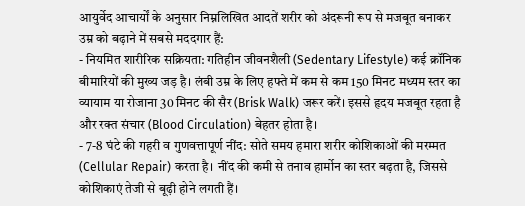आयुर्वेद आचार्यों के अनुसार निम्नलिखित आदतें शरीर को अंदरूनी रूप से मजबूत बनाकर उम्र को बढ़ाने में सबसे मददगार हैं:
- नियमित शारीरिक सक्रियता: गतिहीन जीवनशैली (Sedentary Lifestyle) कई क्रॉनिक बीमारियों की मुख्य जड़ है। लंबी उम्र के लिए हफ्ते में कम से कम 150 मिनट मध्यम स्तर का व्यायाम या रोजाना 30 मिनट की सैर (Brisk Walk) जरूर करें। इससे हृदय मजबूत रहता है और रक्त संचार (Blood Circulation) बेहतर होता है।
- 7-8 घंटे की गहरी व गुणवत्तापूर्ण नींद: सोते समय हमारा शरीर कोशिकाओं की मरम्मत (Cellular Repair) करता है। नींद की कमी से तनाव हार्मोन का स्तर बढ़ता है, जिससे कोशिकाएं तेजी से बूढ़ी होने लगती हैं।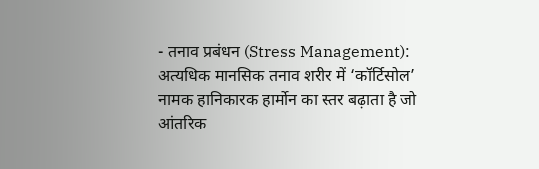- तनाव प्रबंधन (Stress Management): अत्यधिक मानसिक तनाव शरीर में ‘कॉर्टिसोल’ नामक हानिकारक हार्मोन का स्तर बढ़ाता है जो आंतरिक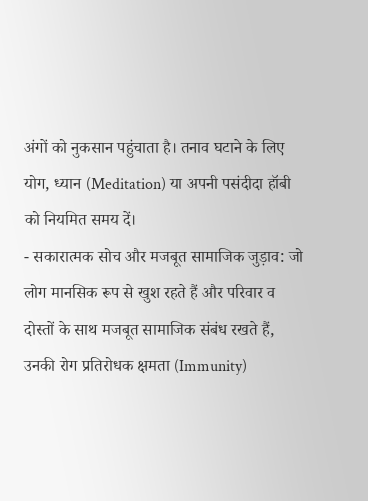अंगों को नुकसान पहुंचाता है। तनाव घटाने के लिए योग, ध्यान (Meditation) या अपनी पसंदीदा हॉबी को नियमित समय दें।
- सकारात्मक सोच और मजबूत सामाजिक जुड़ाव: जो लोग मानसिक रूप से खुश रहते हैं और परिवार व दोस्तों के साथ मजबूत सामाजिक संबंध रखते हैं, उनकी रोग प्रतिरोधक क्षमता (Immunity)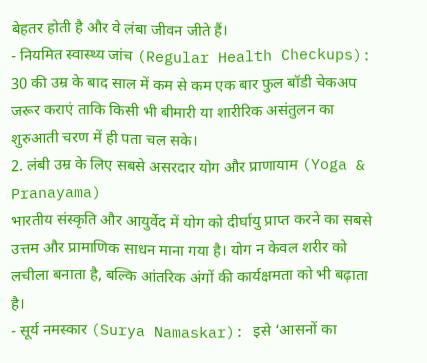बेहतर होती है और वे लंबा जीवन जीते हैं।
- नियमित स्वास्थ्य जांच (Regular Health Checkups): 30 की उम्र के बाद साल में कम से कम एक बार फुल बॉडी चेकअप जरूर कराएं ताकि किसी भी बीमारी या शारीरिक असंतुलन का शुरुआती चरण में ही पता चल सके।
2. लंबी उम्र के लिए सबसे असरदार योग और प्राणायाम (Yoga & Pranayama)
भारतीय संस्कृति और आयुर्वेद में योग को दीर्घायु प्राप्त करने का सबसे उत्तम और प्रामाणिक साधन माना गया है। योग न केवल शरीर को लचीला बनाता है, बल्कि आंतरिक अंगों की कार्यक्षमता को भी बढ़ाता है।
- सूर्य नमस्कार (Surya Namaskar): इसे ‘आसनों का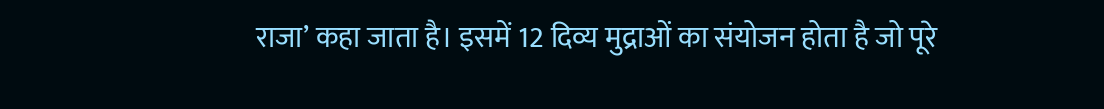राजा’ कहा जाता है। इसमें 12 दिव्य मुद्राओं का संयोजन होता है जो पूरे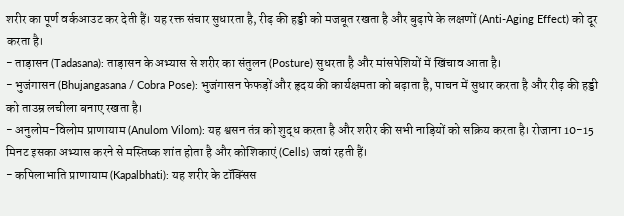शरीर का पूर्ण वर्कआउट कर देती हैं। यह रक्त संचार सुधारता है, रीढ़ की हड्डी को मजबूत रखता है और बुढ़ापे के लक्षणों (Anti-Aging Effect) को दूर करता है।
- ताड़ासन (Tadasana): ताड़ासन के अभ्यास से शरीर का संतुलन (Posture) सुधरता है और मांसपेशियों में खिंचाव आता है।
- भुजंगासन (Bhujangasana / Cobra Pose): भुजंगासन फेफड़ों और हृदय की कार्यक्षमता को बढ़ाता है, पाचन में सुधार करता है और रीढ़ की हड्डी को ताउम्र लचीला बनाए रखता है।
- अनुलोम-विलोम प्राणायाम (Anulom Vilom): यह श्वसन तंत्र को शुद्ध करता है और शरीर की सभी नाड़ियों को सक्रिय करता है। रोजाना 10-15 मिनट इसका अभ्यास करने से मस्तिष्क शांत होता है और कोशिकाएं (Cells) जवां रहती हैं।
- कपिलाभाति प्राणायाम (Kapalbhati): यह शरीर के टॉक्सिंस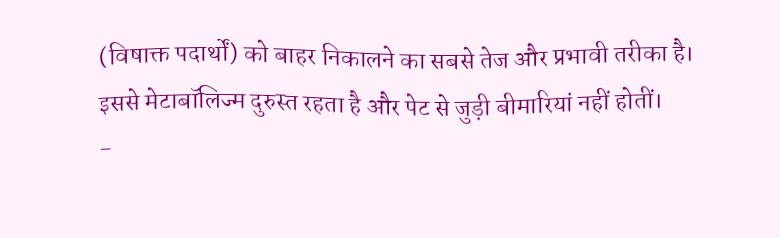(विषाक्त पदार्थों) को बाहर निकालने का सबसे तेज और प्रभावी तरीका है। इससे मेटाबॉलिज्म दुरुस्त रहता है और पेट से जुड़ी बीमारियां नहीं होतीं।
-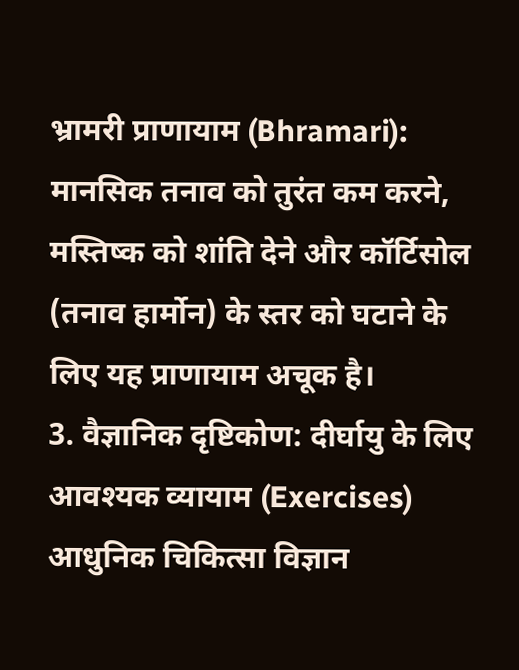भ्रामरी प्राणायाम (Bhramari): मानसिक तनाव को तुरंत कम करने, मस्तिष्क को शांति देने और कॉर्टिसोल (तनाव हार्मोन) के स्तर को घटाने के लिए यह प्राणायाम अचूक है।
3. वैज्ञानिक दृष्टिकोण: दीर्घायु के लिए आवश्यक व्यायाम (Exercises)
आधुनिक चिकित्सा विज्ञान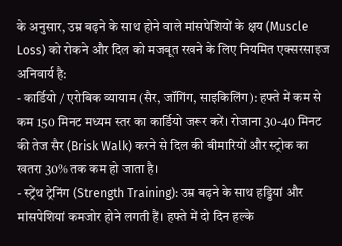के अनुसार, उम्र बढ़ने के साथ होने वाले मांसपेशियों के क्षय (Muscle Loss) को रोकने और दिल को मजबूत रखने के लिए नियमित एक्सरसाइज अनिवार्य है:
- कार्डियो / एरोबिक व्यायाम (सैर, जॉगिंग, साइकिलिंग): हफ्ते में कम से कम 150 मिनट मध्यम स्तर का कार्डियो जरूर करें। रोजाना 30-40 मिनट की तेज सैर (Brisk Walk) करने से दिल की बीमारियों और स्ट्रोक का खतरा 30% तक कम हो जाता है।
- स्ट्रेंथ ट्रेनिंग (Strength Training): उम्र बढ़ने के साथ हड्डियां और मांसपेशियां कमजोर होने लगती हैं। हफ्ते में दो दिन हल्के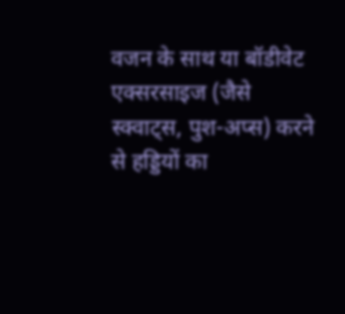वजन के साथ या बॉडीवेट एक्सरसाइज (जैसे स्क्वाट्स, पुश-अप्स) करने से हड्डियों का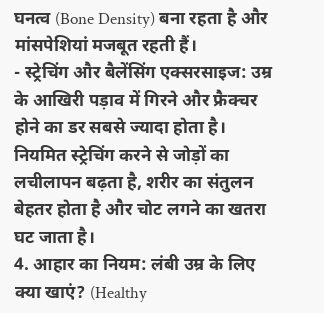घनत्व (Bone Density) बना रहता है और मांसपेशियां मजबूत रहती हैं।
- स्ट्रेचिंग और बैलेंसिंग एक्सरसाइज: उम्र के आखिरी पड़ाव में गिरने और फ्रैक्चर होने का डर सबसे ज्यादा होता है। नियमित स्ट्रेचिंग करने से जोड़ों का लचीलापन बढ़ता है, शरीर का संतुलन बेहतर होता है और चोट लगने का खतरा घट जाता है।
4. आहार का नियम: लंबी उम्र के लिए क्या खाएं? (Healthy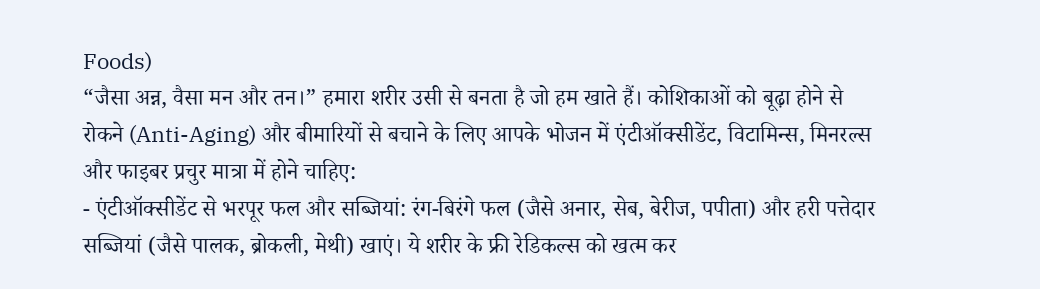Foods)
“जैसा अन्न, वैसा मन और तन।” हमारा शरीर उसी से बनता है जो हम खाते हैं। कोशिकाओं को बूढ़ा होने से रोकने (Anti-Aging) और बीमारियों से बचाने के लिए आपके भोजन में एंटीऑक्सीडेंट, विटामिन्स, मिनरल्स और फाइबर प्रचुर मात्रा में होने चाहिए:
- एंटीऑक्सीडेंट से भरपूर फल और सब्जियां: रंग-बिरंगे फल (जैसे अनार, सेब, बेरीज, पपीता) और हरी पत्तेदार सब्जियां (जैसे पालक, ब्रोकली, मेथी) खाएं। ये शरीर के फ्री रेडिकल्स को खत्म कर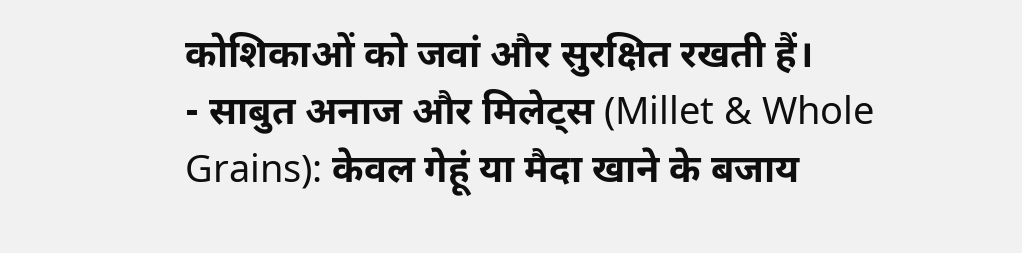कोशिकाओं को जवां और सुरक्षित रखती हैं।
- साबुत अनाज और मिलेट्स (Millet & Whole Grains): केवल गेहूं या मैदा खाने के बजाय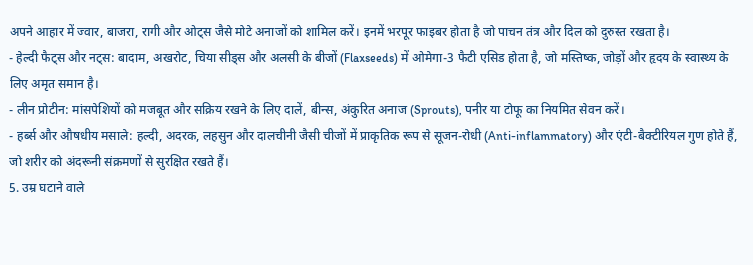अपने आहार में ज्वार, बाजरा, रागी और ओट्स जैसे मोटे अनाजों को शामिल करें। इनमें भरपूर फाइबर होता है जो पाचन तंत्र और दिल को दुरुस्त रखता है।
- हेल्दी फैट्स और नट्स: बादाम, अखरोट, चिया सीड्स और अलसी के बीजों (Flaxseeds) में ओमेगा-3 फैटी एसिड होता है, जो मस्तिष्क, जोड़ों और हृदय के स्वास्थ्य के लिए अमृत समान है।
- लीन प्रोटीन: मांसपेशियों को मजबूत और सक्रिय रखने के लिए दालें, बीन्स, अंकुरित अनाज (Sprouts), पनीर या टोफू का नियमित सेवन करें।
- हर्ब्स और औषधीय मसाले: हल्दी, अदरक, लहसुन और दालचीनी जैसी चीजों में प्राकृतिक रूप से सूजन-रोधी (Anti-inflammatory) और एंटी-बैक्टीरियल गुण होते हैं, जो शरीर को अंदरूनी संक्रमणों से सुरक्षित रखते हैं।
5. उम्र घटाने वाले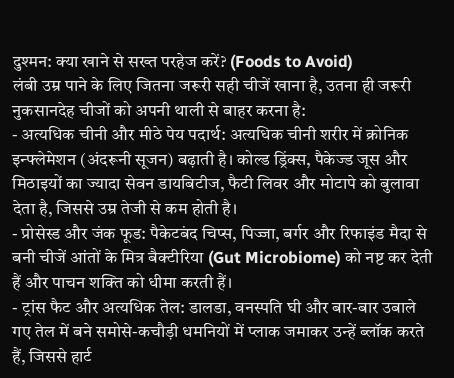दुश्मन: क्या खाने से सख्त परहेज करें? (Foods to Avoid)
लंबी उम्र पाने के लिए जितना जरूरी सही चीजें खाना है, उतना ही जरूरी नुकसानदेह चीजों को अपनी थाली से बाहर करना है:
- अत्यधिक चीनी और मीठे पेय पदार्थ: अत्यधिक चीनी शरीर में क्रोनिक इन्फ्लेमेशन (अंदरूनी सूजन) बढ़ाती है। कोल्ड ड्रिंक्स, पैकेज्ड जूस और मिठाइयों का ज्यादा सेवन डायबिटीज, फैटी लिवर और मोटापे को बुलावा देता है, जिससे उम्र तेजी से कम होती है।
- प्रोसेस्ड और जंक फूड: पैकेटबंद चिप्स, पिज्जा, बर्गर और रिफाइंड मैदा से बनी चीजें आंतों के मित्र बैक्टीरिया (Gut Microbiome) को नष्ट कर देती हैं और पाचन शक्ति को धीमा करती हैं।
- ट्रांस फैट और अत्यधिक तेल: डालडा, वनस्पति घी और बार-बार उबाले गए तेल में बने समोसे-कचौड़ी धमनियों में प्लाक जमाकर उन्हें ब्लॉक करते हैं, जिससे हार्ट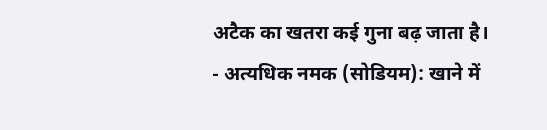अटैक का खतरा कई गुना बढ़ जाता है।
- अत्यधिक नमक (सोडियम): खाने में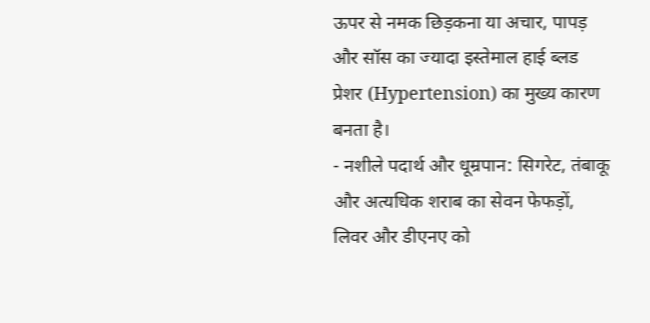ऊपर से नमक छिड़कना या अचार, पापड़ और सॉस का ज्यादा इस्तेमाल हाई ब्लड प्रेशर (Hypertension) का मुख्य कारण बनता है।
- नशीले पदार्थ और धूम्रपान: सिगरेट, तंबाकू और अत्यधिक शराब का सेवन फेफड़ों, लिवर और डीएनए को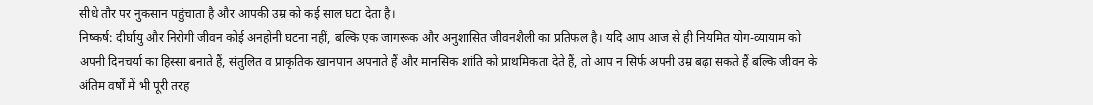सीधे तौर पर नुकसान पहुंचाता है और आपकी उम्र को कई साल घटा देता है।
निष्कर्ष: दीर्घायु और निरोगी जीवन कोई अनहोनी घटना नहीं, बल्कि एक जागरूक और अनुशासित जीवनशैली का प्रतिफल है। यदि आप आज से ही नियमित योग-व्यायाम को अपनी दिनचर्या का हिस्सा बनाते हैं, संतुलित व प्राकृतिक खानपान अपनाते हैं और मानसिक शांति को प्राथमिकता देते हैं, तो आप न सिर्फ अपनी उम्र बढ़ा सकते हैं बल्कि जीवन के अंतिम वर्षों में भी पूरी तरह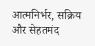आत्मनिर्भर, सक्रिय और सेहतमंद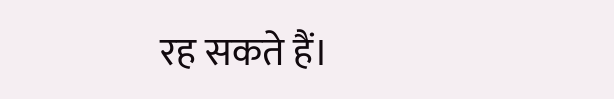रह सकते हैं।